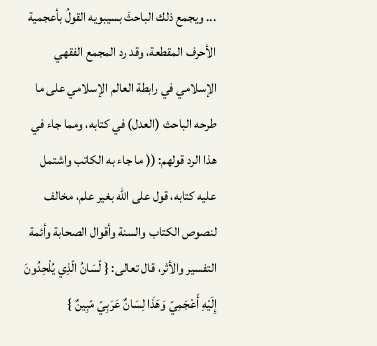... ويجمع ذلك الباحثَ بسيبويه القولُ بأعجمية الأحرف المقطعة، وقد رد المجمع الفقهي الإسلامي في رابطة العالم الإسلامي على ما طرحه الباحث (العدل) في كتابه، ومما جاء في هذا الرد قولهم: (( ما جاء به الكاتب واشتمل عليه كتابه، قول على الله بغير علم، مخالف لنصوص الكتاب والسنة وأقوال الصحابة وأئمة التفسير والأثر، قال تعالى: { لّسَانُ الّذِي يُلْحِدُونَ إِلَيْهِ أَعْجَمِيّ وَهَذَا لِسَانٌ عَرَبِيّ مّبِينٌ }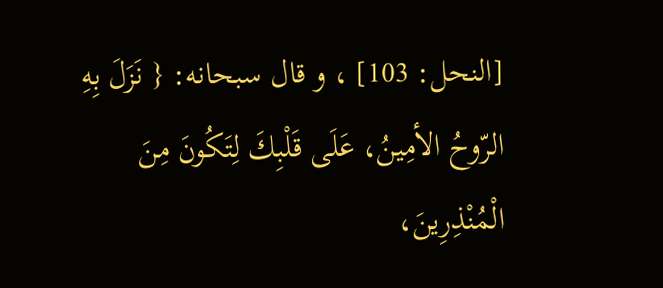[النحل: 103] ، و قال سبحانه: { نَزَلَ بِهِ الرّوحُ الأمِينُ، عَلَى قَلْبِكَ لِتَكُونَ مِنَ الْمُنْذِرِينَ،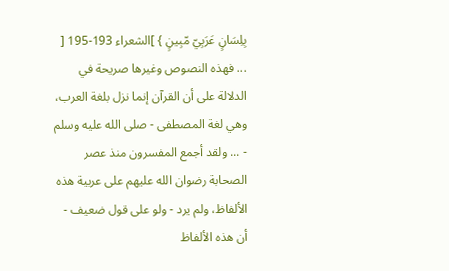بِلِسَانٍ عَرَبِيّ مّبِينٍ } ]الشعراء 193-195 [ ... فهذه النصوص وغيرها صريحة في الدلالة على أن القرآن إنما نزل بلغة العرب، وهي لغة المصطفى - صلى الله عليه وسلم - ... ولقد أجمع المفسرون منذ عصر الصحابة رضوان الله عليهم على عربية هذه الألفاظ، ولم يرد - ولو على قول ضعيف - أن هذه الألفاظ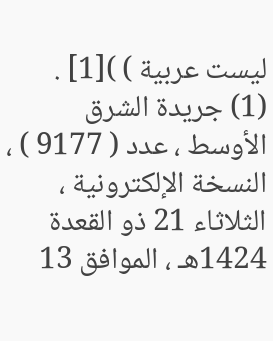ليست عربية ) )[1] .
(1) جريدة الشرق الأوسط ، عدد ( 9177 ) ، النسخة الإلكترونية ، الثلاثاء 21 ذو القعدة 1424هـ ، الموافق 13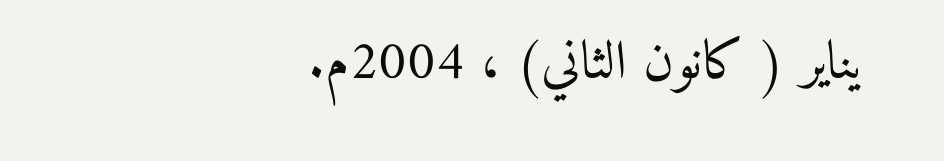يناير ( كانون الثاني) ، 2004م.